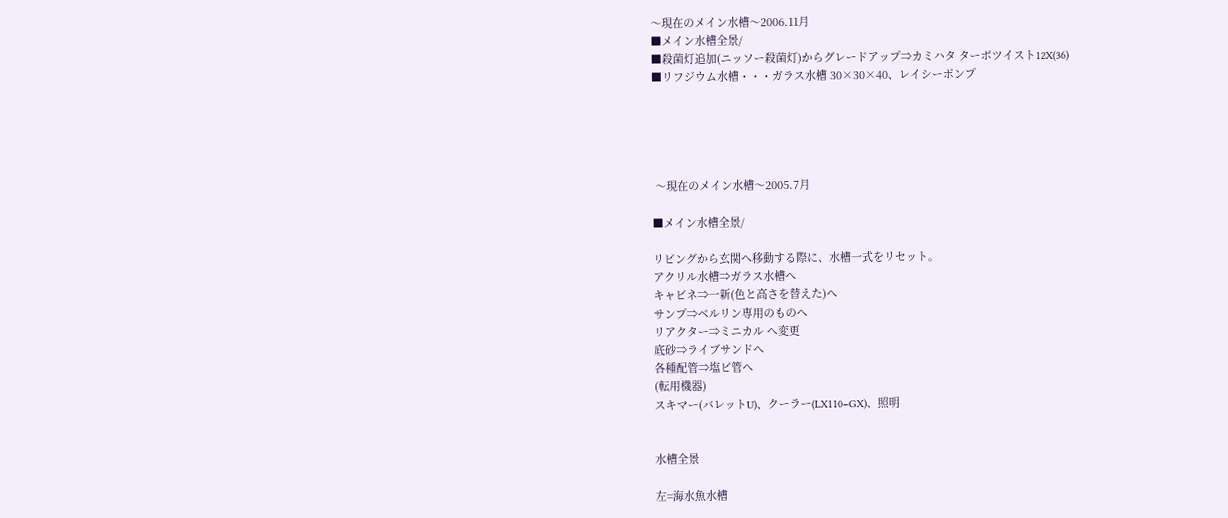〜現在のメイン水槽〜2006.11月
■メイン水槽全景/
■殺菌灯追加(ニッソー殺菌灯)からグレードアップ⇒カミハタ ターボツイスト12X(36)
■リフジウム水槽・・・ガラス水槽 30×30×40、レイシーポンプ





 〜現在のメイン水槽〜2005.7月

■メイン水槽全景/

リビングから玄関へ移動する際に、水槽一式をリセット。
アクリル水槽⇒ガラス水槽へ
キャビネ⇒一新(色と高さを替えた)へ
サンプ⇒ベルリン専用のものへ
リアクター⇒ミニカル へ変更
底砂⇒ライブサンドへ
各種配管⇒塩ビ管へ
(転用機器)
スキマー(バレットU)、クーラー(LX110−GX)、照明


水槽全景

左=海水魚水槽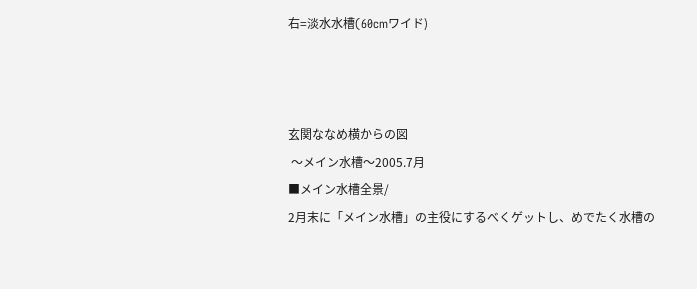右=淡水水槽(60cmワイド)



玄関ななめ横からの図
 〜メイン水槽〜2005.7月
■メイン水槽全景/
2月末に「メイン水槽」の主役にするべくゲットし、めでたく水槽の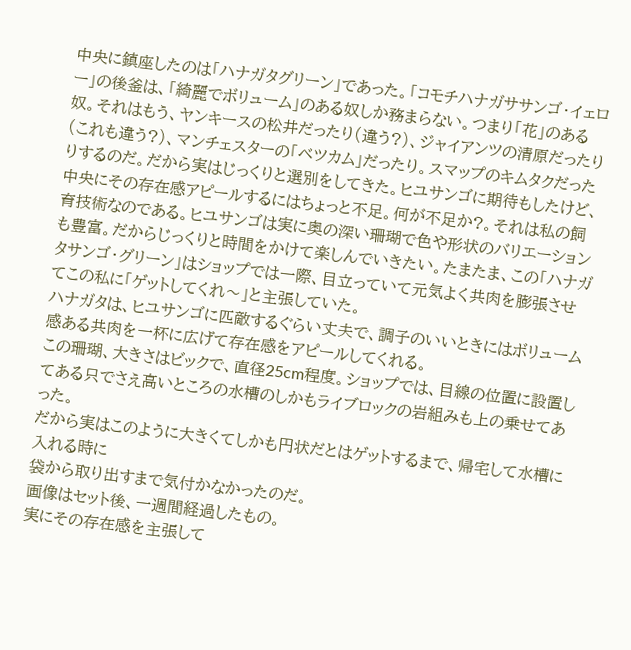中央に鎮座したのは「ハナガタグリーン」であった。「コモチハナガササンゴ・イェロー」の後釜は、「綺麗でボリューム」のある奴しか務まらない。つまり「花」のある奴。それはもう、ヤンキースの松井だったり(違う?)、ジャイアンツの清原だったり(これも違う?)、マンチェスターの「ベツカム」だったり。スマップのキムタクだったりするのだ。だから実はじっくりと選別をしてきた。ヒユサンゴに期待もしたけど、中央にその存在感アピールするにはちょっと不足。何が不足か?。それは私の飼育技術なのである。ヒユサンゴは実に奥の深い珊瑚で色や形状のバリエーションも豊富。だからじっくりと時間をかけて楽しんでいきたい。たまたま、この「ハナガタサンゴ・グリーン」はショップでは一際、目立っていて元気よく共肉を膨張させてこの私に「ゲットしてくれ〜」と主張していた。
ハナガタは、ヒユサンゴに匹敵するぐらい丈夫で、調子のいいときにはボリューム感ある共肉を一杯に広げて存在感をアピールしてくれる。
この珊瑚、大きさはビックで、直径25cm程度。ショップでは、目線の位置に設置してある只でさえ高いところの水槽のしかもライブロックの岩組みも上の乗せてあった。
だから実はこのように大きくてしかも円状だとはゲットするまで、帰宅して水槽に入れる時に
袋から取り出すまで気付かなかったのだ。
画像はセット後、一週間経過したもの。
実にその存在感を主張して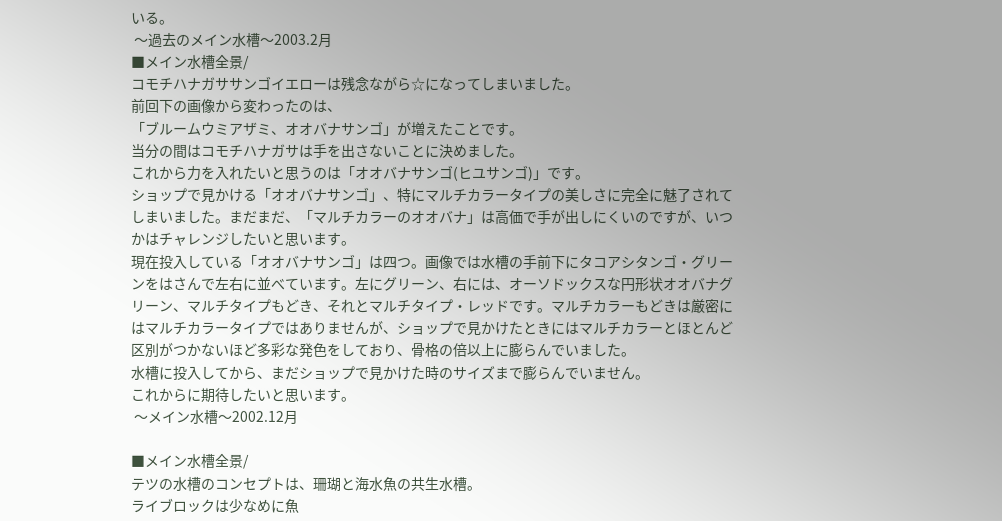いる。
 〜過去のメイン水槽〜2003.2月
■メイン水槽全景/
コモチハナガササンゴイエローは残念ながら☆になってしまいました。
前回下の画像から変わったのは、
「ブルームウミアザミ、オオバナサンゴ」が増えたことです。
当分の間はコモチハナガサは手を出さないことに決めました。
これから力を入れたいと思うのは「オオバナサンゴ(ヒユサンゴ)」です。
ショップで見かける「オオバナサンゴ」、特にマルチカラータイプの美しさに完全に魅了されてしまいました。まだまだ、「マルチカラーのオオバナ」は高価で手が出しにくいのですが、いつかはチャレンジしたいと思います。
現在投入している「オオバナサンゴ」は四つ。画像では水槽の手前下にタコアシタンゴ・グリーンをはさんで左右に並べています。左にグリーン、右には、オーソドックスな円形状オオバナグリーン、マルチタイプもどき、それとマルチタイプ・レッドです。マルチカラーもどきは厳密にはマルチカラータイプではありませんが、ショップで見かけたときにはマルチカラーとほとんど区別がつかないほど多彩な発色をしており、骨格の倍以上に膨らんでいました。
水槽に投入してから、まだショップで見かけた時のサイズまで膨らんでいません。
これからに期待したいと思います。
 〜メイン水槽〜2002.12月

■メイン水槽全景/
テツの水槽のコンセプトは、珊瑚と海水魚の共生水槽。
ライブロックは少なめに魚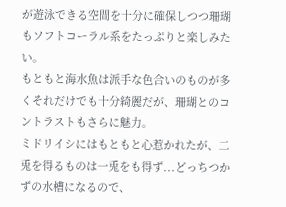が遊泳できる空間を十分に確保しつつ珊瑚もソフトコーラル系をたっぷりと楽しみたい。
もともと海水魚は派手な色合いのものが多くそれだけでも十分綺麗だが、珊瑚とのコントラストもさらに魅力。
ミドリイシにはもともと心惹かれたが、二兎を得るものは一兎をも得ず...どっちつかずの水槽になるので、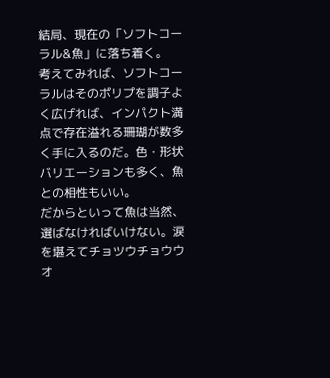結局、現在の「ソフトコーラル&魚」に落ち着く。
考えてみれば、ソフトコーラルはそのポリプを調子よく広げれば、インパクト満点で存在溢れる珊瑚が数多く手に入るのだ。色・形状バリエーションも多く、魚との相性もいい。
だからといって魚は当然、選ばなければいけない。涙を堪えてチョツウチョウウオ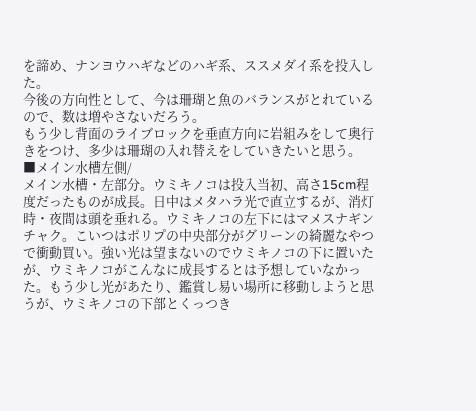を諦め、ナンヨウハギなどのハギ系、ススメダイ系を投入した。
今後の方向性として、今は珊瑚と魚のバランスがとれているので、数は増やさないだろう。
もう少し背面のライブロックを垂直方向に岩組みをして奥行きをつけ、多少は珊瑚の入れ替えをしていきたいと思う。
■メイン水槽左側/
メイン水槽・左部分。ウミキノコは投入当初、高さ15cm程度だったものが成長。日中はメタハラ光で直立するが、消灯時・夜間は頭を垂れる。ウミキノコの左下にはマメスナギンチャク。こいつはポリプの中央部分がグリーンの綺麗なやつで衝動買い。強い光は望まないのでウミキノコの下に置いたが、ウミキノコがこんなに成長するとは予想していなかった。もう少し光があたり、鑑賞し易い場所に移動しようと思うが、ウミキノコの下部とくっつき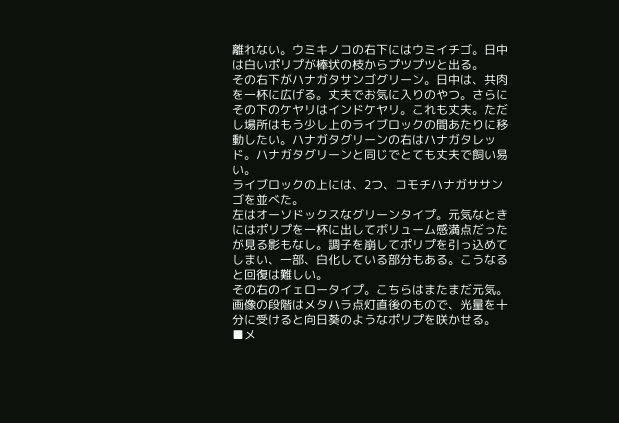離れない。ウミキノコの右下にはウミイチゴ。日中は白いポリプが棒状の枝からプツプツと出る。
その右下がハナガタサンゴグリーン。日中は、共肉を一杯に広げる。丈夫でお気に入りのやつ。さらにその下のケヤリはインドケヤリ。これも丈夫。ただし場所はもう少し上のライブロックの間あたりに移動したい。ハナガタグリーンの右はハナガタレッド。ハナガタグリーンと同じでとても丈夫で飼い易い。
ライブロックの上には、2つ、コモチハナガササンゴを並べた。
左はオーソドックスなグリーンタイプ。元気なときにはポリプを一杯に出してボリューム感満点だったが見る影もなし。調子を崩してポリプを引っ込めてしまい、一部、白化している部分もある。こうなると回復は難しい。
その右のイェロータイプ。こちらはまたまだ元気。画像の段階はメタハラ点灯直後のもので、光量を十分に受けると向日葵のようなポリプを咲かせる。
■メ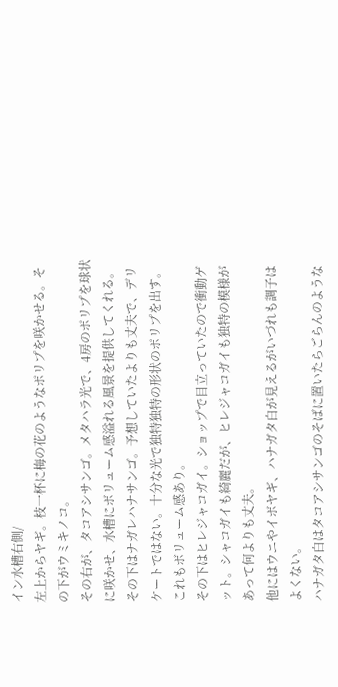イン水槽右側/
左上からヤギ。枝一杯に梅の花のようなポリプを咲かせる。その下がウミキノコ。
その右が、タコアシサンゴ。メタハラ光で、4房のポリプを球状に咲かせ、水槽にボリューム感溢れる風景を提供してくれる。
その下はナガレハナサンゴ。予想していたよりも丈夫で、デリケートではない。十分な光で独特独特の形状のポリプを出す。これもボリューム感あり。
その下はヒレジャコガイ。ショップで目立っていたので衝動ゲット。シャコガイも綺麗だが、ヒレジャコガイも独特の模様があって何よりも丈夫。
他にはウニやイボヤギ、ハナガタ白が見えるがいづれも調子はよくない。
ハナガタ白はタコアシサンゴのそばに置いたらごらんのような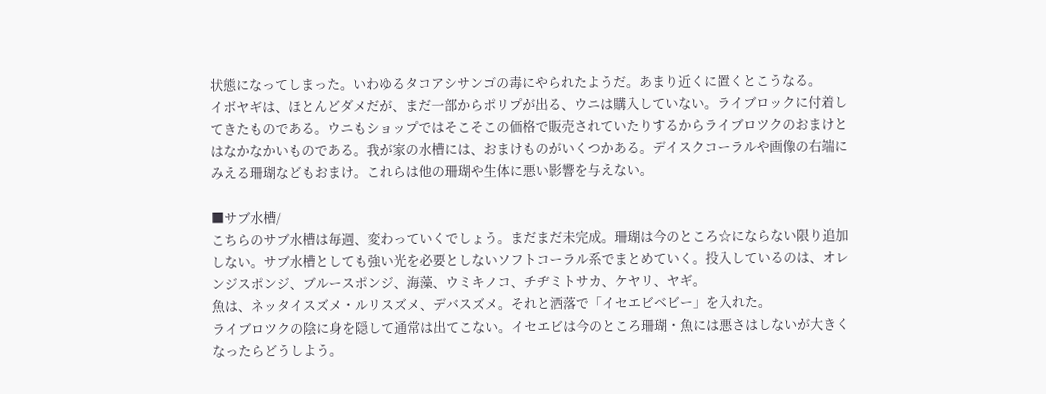状態になってしまった。いわゆるタコアシサンゴの毒にやられたようだ。あまり近くに置くとこうなる。
イボヤギは、ほとんどダメだが、まだ一部からポリプが出る、ウニは購入していない。ライブロックに付着してきたものである。ウニもショップではそこそこの価格で販売されていたりするからライブロツクのおまけとはなかなかいものである。我が家の水槽には、おまけものがいくつかある。デイスクコーラルや画像の右端にみえる珊瑚などもおまけ。これらは他の珊瑚や生体に悪い影響を与えない。

■サブ水槽/
こちらのサブ水槽は毎週、変わっていくでしょう。まだまだ未完成。珊瑚は今のところ☆にならない限り追加しない。サブ水槽としても強い光を必要としないソフトコーラル系でまとめていく。投入しているのは、オレンジスポンジ、ブルースポンジ、海藻、ウミキノコ、チヂミトサカ、ケヤリ、ヤギ。
魚は、ネッタイスズメ・ルリスズメ、デバスズメ。それと洒落で「イセエビベビー」を入れた。
ライブロツクの陰に身を隠して通常は出てこない。イセエビは今のところ珊瑚・魚には悪さはしないが大きくなったらどうしよう。